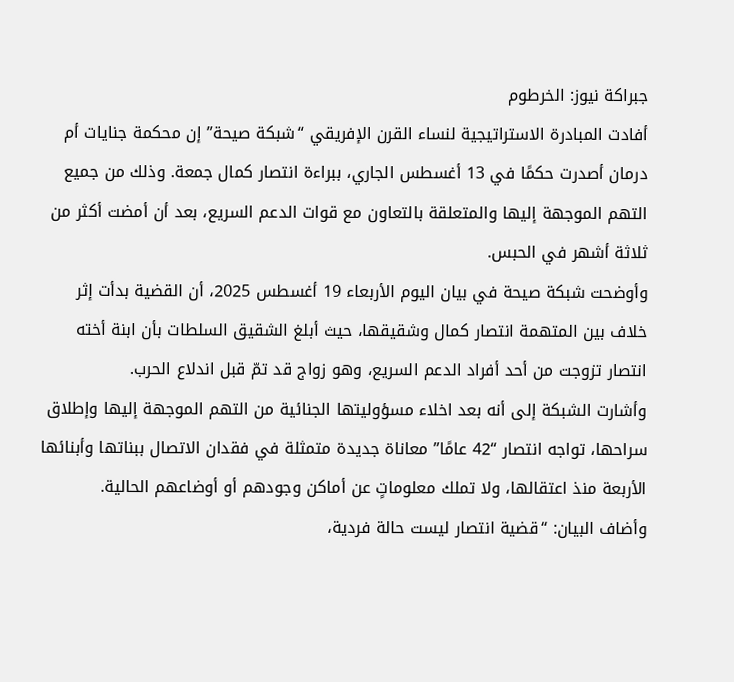جبراكة نيوز: الخرطوم
أفادت المبادرة الاستراتيجية لنساء القرن الإفريقي “شبكة صيحة” إن محكمة جنايات أم درمان أصدرت حكمًا في 13 أغسطس الجاري، ببراءة انتصار كمال جمعة. وذلك من جميع التهم الموجهة إليها والمتعلقة بالتعاون مع قوات الدعم السريع، بعد أن أمضت أكثر من ثلاثة أشهر في الحبس.
وأوضحت شبكة صيحة في بيان اليوم الأربعاء 19 أغسطس 2025، أن القضية بدأت إثر خلاف بين المتهمة انتصار كمال وشقيقها، حيث أبلغ الشقيق السلطات بأن ابنة أخته انتصار تزوجت من أحد أفراد الدعم السريع، وهو زواج قد تمّ قبل اندلاع الحرب.
وأشارت الشبكة إلى أنه بعد اخلاء مسؤوليتها الجنائية من التهم الموجهة إليها وإطلاق سراحها، تواجه انتصار “42 عامًا” معاناة جديدة متمثلة في فقدان الاتصال ببناتها وأبنائها الأربعة منذ اعتقالها، ولا تملك معلوماتٍ عن أماكن وجودهم أو أوضاعهم الحالية.
وأضاف البيان: “قضية انتصار ليست حالة فردية،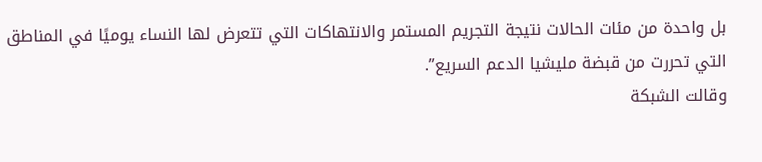بل واحدة من مئات الحالات نتيجة التجريم المستمر والانتهاكات التي تتعرض لها النساء يوميًا في المناطق التي تحررت من قبضة مليشيا الدعم السريع”.
وقالت الشبكة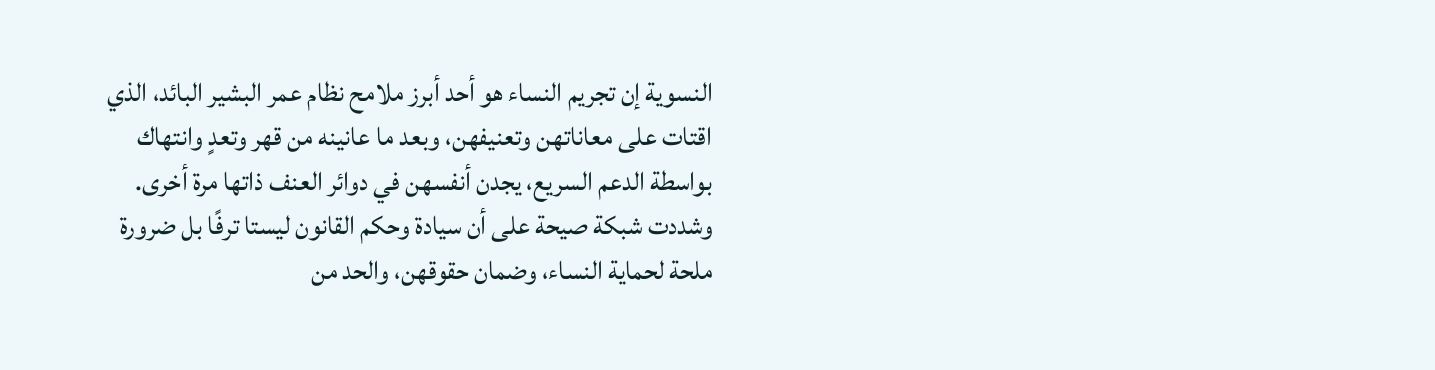النسوية إن تجريم النساء هو أحد أبرز ملامح نظام عمر البشير البائد، الذي اقتات على معاناتهن وتعنيفهن، وبعد ما عانينه من قهر وتعدٍ وانتهاك بواسطة الدعم السريع، يجدن أنفسهن في دوائر العنف ذاتها مرة أخرى.
وشددت شبكة صيحة على أن سيادة وحكم القانون ليستا ترفًا بل ضرورة ملحة لحماية النساء، وضمان حقوقهن، والحد من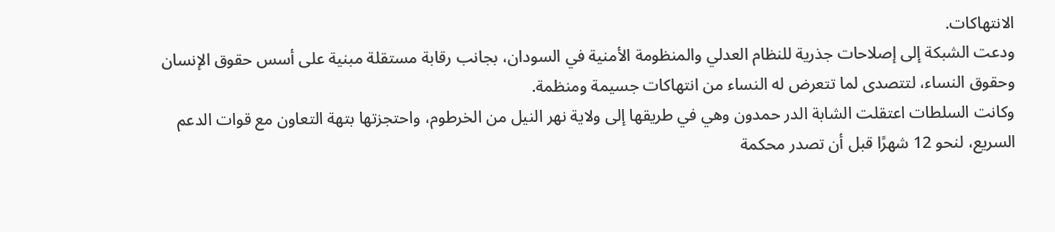الانتهاكات.
ودعت الشبكة إلى إصلاحات جذرية للنظام العدلي والمنظومة الأمنية في السودان، بجانب رقابة مستقلة مبنية على أسس حقوق الإنسان وحقوق النساء، لتتصدى لما تتعرض له النساء من انتهاكات جسيمة ومنظمة.
وكانت السلطات اعتقلت الشابة الدر حمدون وهي في طريقها إلى ولاية نهر النيل من الخرطوم، واحتجزتها بتهة التعاون مع قوات الدعم السريع، لنحو 12 شهرًا قبل أن تصدر محكمة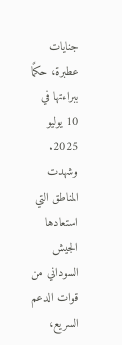جنايات عطبرة، حكمًا ببراءتها في 10 يوليو 2025.
وشهدت المناطق التي استعادها الجيش السوداني من قوات الدعم السريع،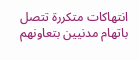انتهاكات متكررة تتصل باتهام مدنيين بتعاونهم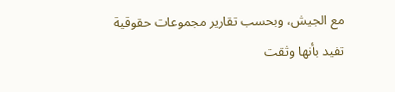مع الجيش، وبحسب تقارير مجموعات حقوقية تفيد بأنها وثقت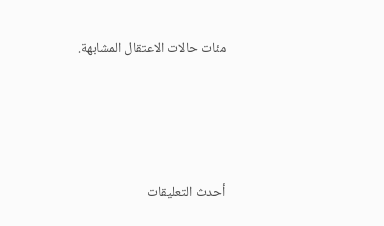مئات حالات الاعتقال المشابهة.




أحدث التعليقات